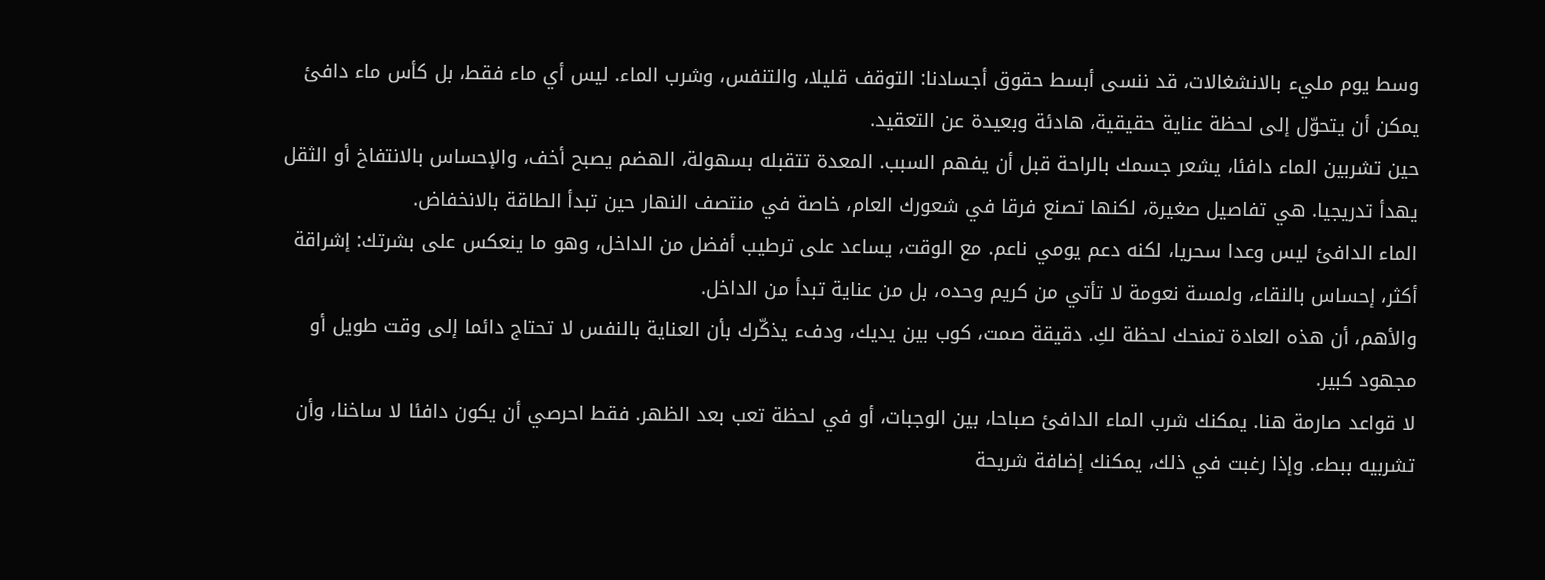وسط يوم مليء بالانشغالات، قد ننسى أبسط حقوق أجسادنا: التوقف قليلا، والتنفس، وشرب الماء. ليس أي ماء فقط، بل كأس ماء دافئ يمكن أن يتحوّل إلى لحظة عناية حقيقية، هادئة وبعيدة عن التعقيد.
حين تشربين الماء دافئا، يشعر جسمك بالراحة قبل أن يفهم السبب. المعدة تتقبله بسهولة، الهضم يصبح أخف، والإحساس بالانتفاخ أو الثقل يهدأ تدريجيا. هي تفاصيل صغيرة، لكنها تصنع فرقا في شعورك العام، خاصة في منتصف النهار حين تبدأ الطاقة بالانخفاض.
الماء الدافئ ليس وعدا سحريا، لكنه دعم يومي ناعم. مع الوقت، يساعد على ترطيب أفضل من الداخل، وهو ما ينعكس على بشرتك: إشراقة أكثر، إحساس بالنقاء، ولمسة نعومة لا تأتي من كريم وحده، بل من عناية تبدأ من الداخل.
والأهم، أن هذه العادة تمنحك لحظة لكِ. دقيقة صمت، كوب بين يديك، ودفء يذكّرك بأن العناية بالنفس لا تحتاج دائما إلى وقت طويل أو مجهود كبير.
لا قواعد صارمة هنا. يمكنك شرب الماء الدافئ صباحا، بين الوجبات، أو في لحظة تعب بعد الظهر. فقط احرصي أن يكون دافئا لا ساخنا، وأن تشربيه ببطء. وإذا رغبت في ذلك، يمكنك إضافة شريحة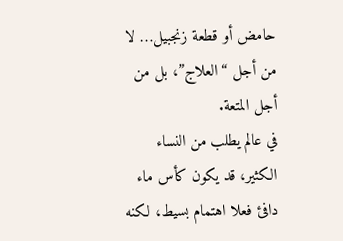حامض أو قطعة زنجبيل… لا من أجل “العلاج”، بل من أجل المتعة.
في عالم يطلب من النساء الكثير، قد يكون كأس ماء دافئ فعلا اهتمام بسيط، لكنه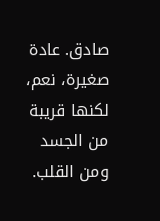صادق. عادة صغيرة، نعم، لكنها قريبة من الجسد ومن القلب.